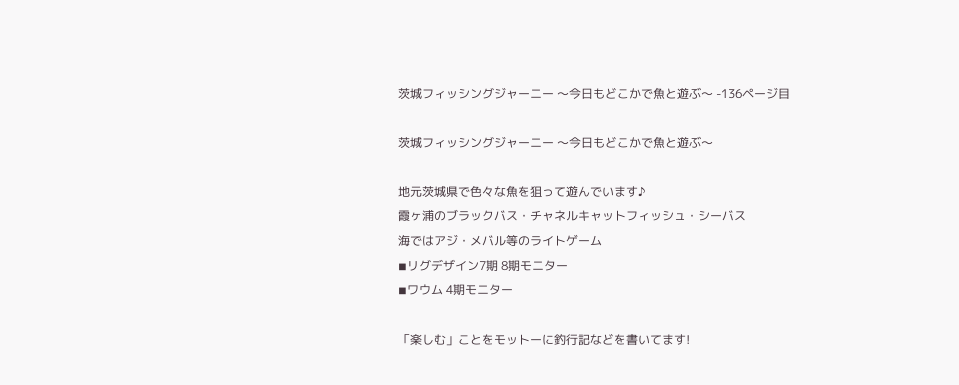茨城フィッシングジャーニー 〜今日もどこかで魚と遊ぶ〜 -136ページ目

茨城フィッシングジャーニー 〜今日もどこかで魚と遊ぶ〜

地元茨城県で色々な魚を狙って遊んでいます♪
霞ヶ浦のブラックバス・チャネルキャットフィッシュ・シーバス
海ではアジ・メバル等のライトゲーム
◾リグデザイン7期 8期モニター
◾ワウム 4期モニター

「楽しむ」ことをモットーに釣行記などを書いてます!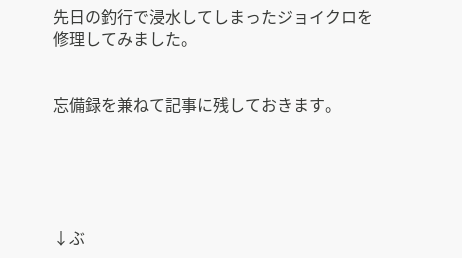先日の釣行で浸水してしまったジョイクロを修理してみました。


忘備録を兼ねて記事に残しておきます。





↓ぶ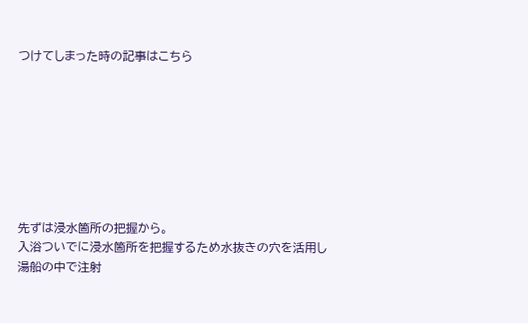つけてしまった時の記事はこちら








先ずは浸水箇所の把握から。
入浴ついでに浸水箇所を把握するため水抜きの穴を活用し
湯船の中で注射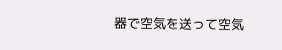器で空気を送って空気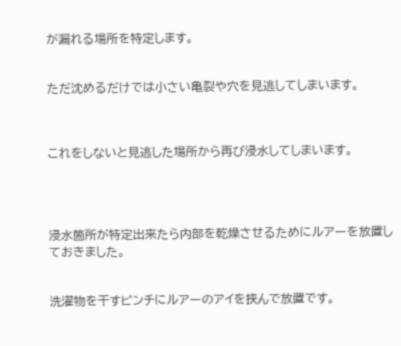が漏れる場所を特定します。


ただ沈めるだけでは小さい亀裂や穴を見逃してしまいます。



これをしないと見逃した場所から再び浸水してしまいます。




浸水箇所が特定出来たら内部を乾燥させるためにルアーを放置しておきました。


洗濯物を干すピンチにルアーのアイを挟んで放置です。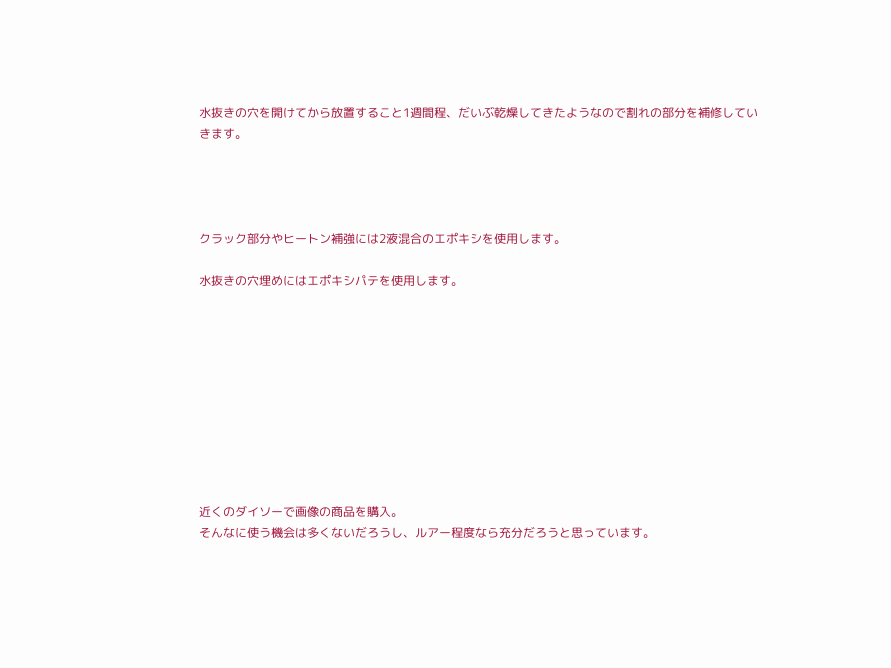水抜きの穴を開けてから放置すること1週間程、だいぶ乾燥してきたようなので割れの部分を補修していきます。




クラック部分やヒートン補強には2液混合のエポキシを使用します。

水抜きの穴埋めにはエポキシパテを使用します。










近くのダイソーで画像の商品を購入。
そんなに使う機会は多くないだろうし、ルアー程度なら充分だろうと思っています。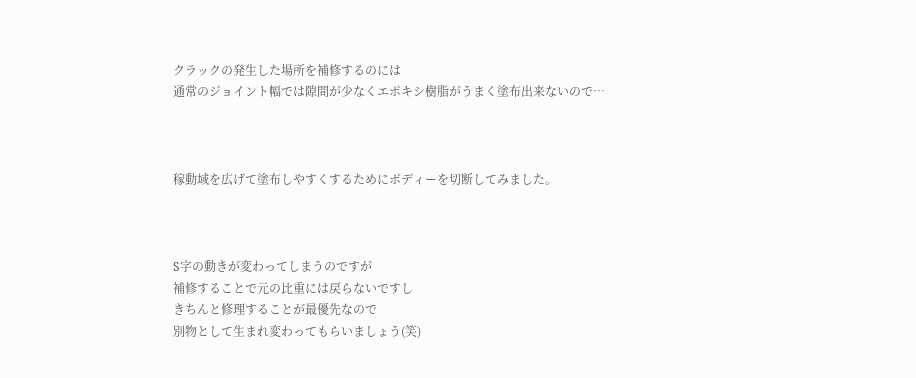クラックの発生した場所を補修するのには
通常のジョイント幅では隙間が少なくエポキシ樹脂がうまく塗布出来ないので…



稼動域を広げて塗布しやすくするためにボディーを切断してみました。



S字の動きが変わってしまうのですが
補修することで元の比重には戻らないですし
きちんと修理することが最優先なので
別物として生まれ変わってもらいましょう(笑)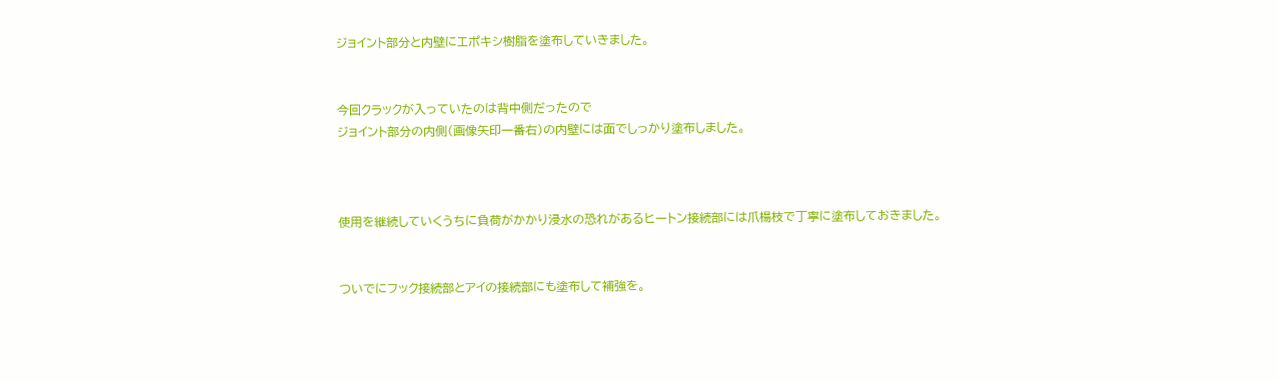ジョイント部分と内壁にエポキシ樹脂を塗布していきました。


今回クラックが入っていたのは背中側だったので
ジョイント部分の内側(画像矢印一番右)の内壁には面でしっかり塗布しました。



使用を継続していくうちに負荷がかかり浸水の恐れがあるヒートン接続部には爪楊枝で丁寧に塗布しておきました。


ついでにフック接続部とアイの接続部にも塗布して補強を。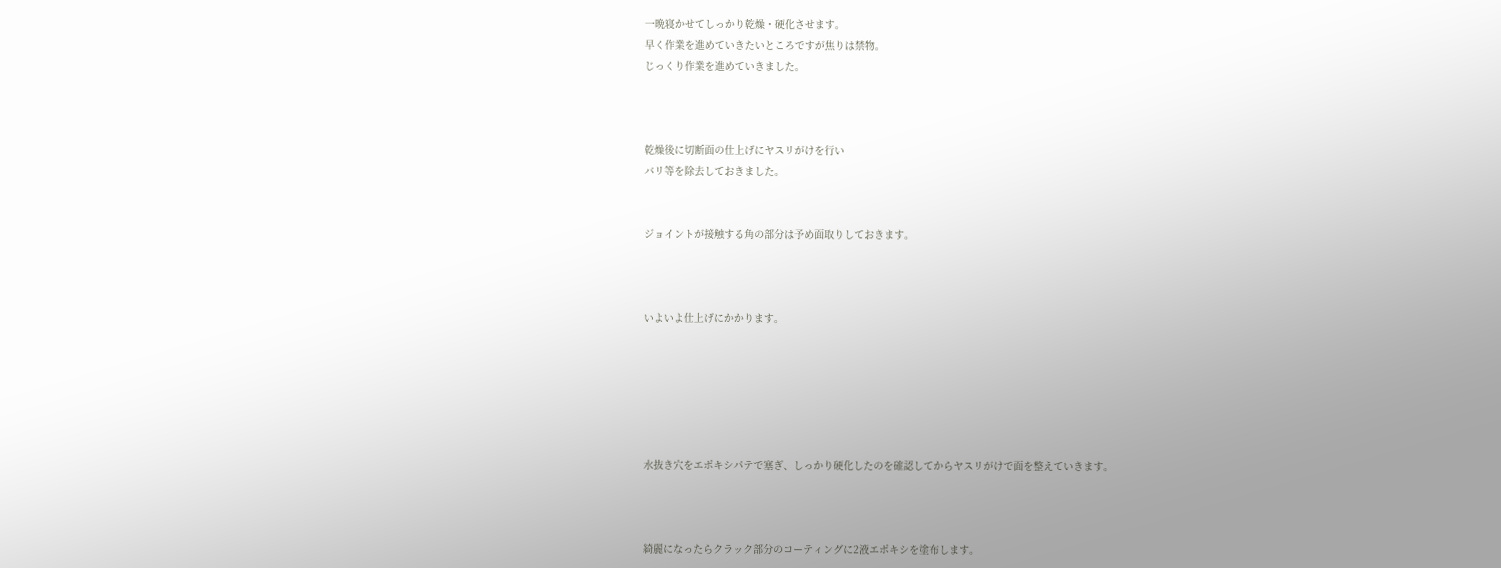一晩寝かせてしっかり乾燥・硬化させます。
早く作業を進めていきたいところですが焦りは禁物。
じっくり作業を進めていきました。



乾燥後に切断面の仕上げにヤスリがけを行い
バリ等を除去しておきました。


ジョイントが接触する角の部分は予め面取りしておきます。



いよいよ仕上げにかかります。






水抜き穴をエポキシパテで塞ぎ、しっかり硬化したのを確認してからヤスリがけで面を整えていきます。



綺麗になったらクラック部分のコーティングに2液エポキシを塗布します。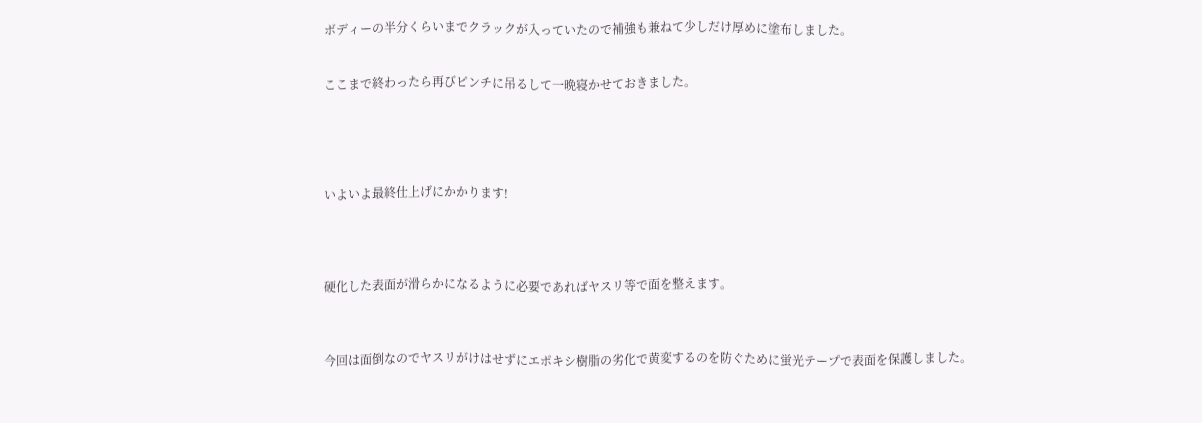ボディーの半分くらいまでクラックが入っていたので補強も兼ねて少しだけ厚めに塗布しました。


ここまで終わったら再びピンチに吊るして一晩寝かせておきました。





いよいよ最終仕上げにかかります!




硬化した表面が滑らかになるように必要であればヤスリ等で面を整えます。



今回は面倒なのでヤスリがけはせずにエポキシ樹脂の劣化で黄変するのを防ぐために蛍光テープで表面を保護しました。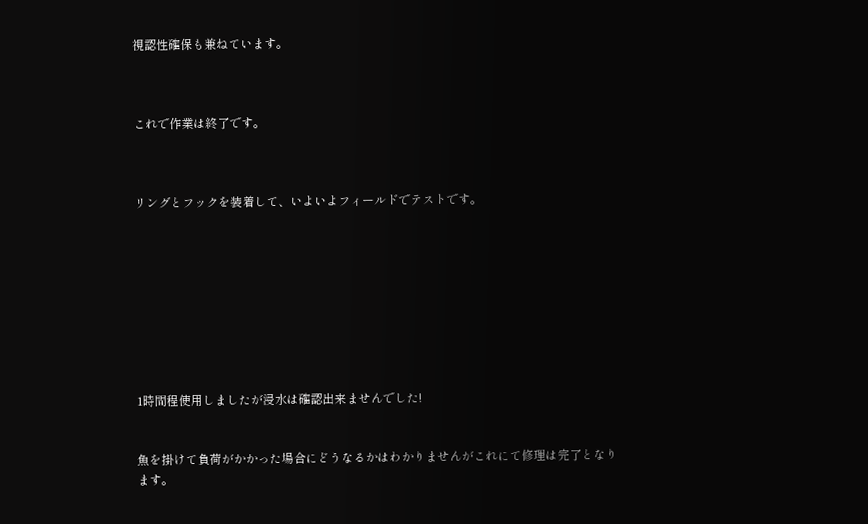視認性確保も兼ねています。



これで作業は終了です。



リングとフックを装着して、いよいよフィールドでテストです。









1時間程使用しましたが浸水は確認出来ませんでした!


魚を掛けて負荷がかかった場合にどうなるかはわかりませんがこれにて修理は完了となります。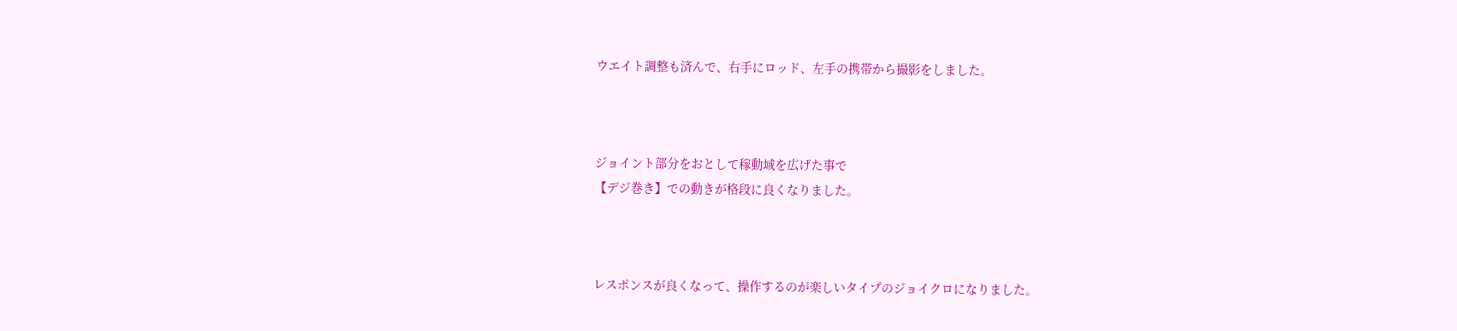ウエイト調整も済んで、右手にロッド、左手の携帯から撮影をしました。



ジョイント部分をおとして稼動域を広げた事で
【デジ巻き】での動きが格段に良くなりました。



レスポンスが良くなって、操作するのが楽しいタイプのジョイクロになりました。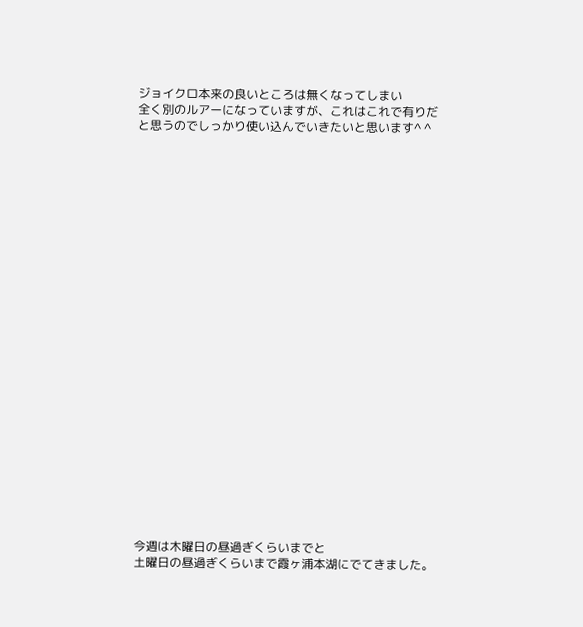ジョイクロ本来の良いところは無くなってしまい
全く別のルアーになっていますが、これはこれで有りだと思うのでしっかり使い込んでいきたいと思います^ ^

























今週は木曜日の昼過ぎくらいまでと
土曜日の昼過ぎくらいまで霞ヶ浦本湖にでてきました。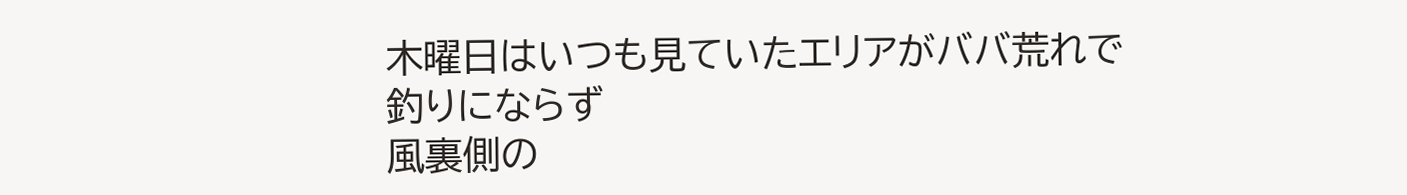木曜日はいつも見ていたエリアがババ荒れで釣りにならず
風裏側の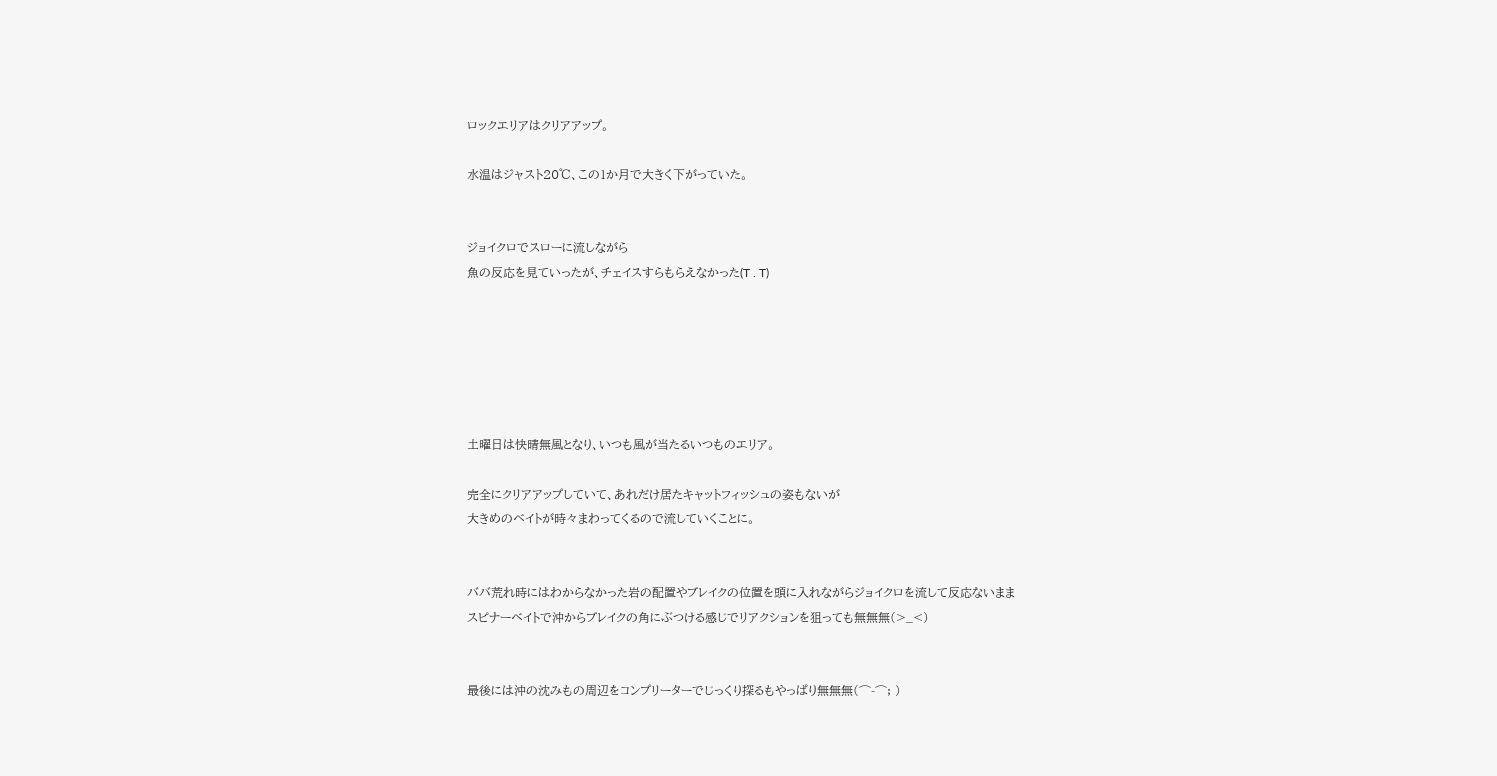ロックエリアはクリアアップ。

水温はジャスト20℃、この1か月で大きく下がっていた。


ジョイクロでスローに流しながら
魚の反応を見ていったが、チェイスすらもらえなかった(T . T)






土曜日は快晴無風となり、いつも風が当たるいつものエリア。

完全にクリアアップしていて、あれだけ居たキャットフィッシュの姿もないが
大きめのベイトが時々まわってくるので流していくことに。


ババ荒れ時にはわからなかった岩の配置やブレイクの位置を頭に入れながらジョイクロを流して反応ないまま
スピナーベイトで沖からブレイクの角にぶつける感じでリアクションを狙っても無無無(>_<)


最後には沖の沈みもの周辺をコンプリーターでじっくり探るもやっぱり無無無(⌒-⌒; )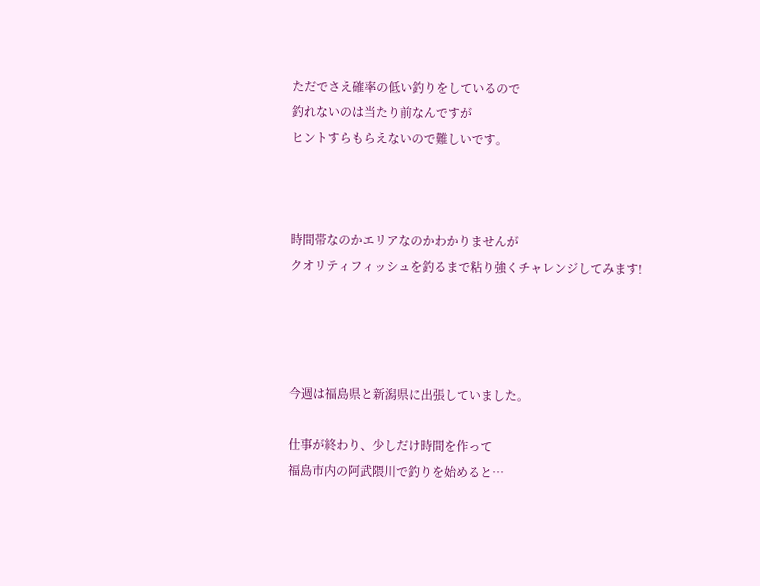ただでさえ確率の低い釣りをしているので
釣れないのは当たり前なんですが
ヒントすらもらえないので難しいです。



時間帯なのかエリアなのかわかりませんが
クオリティフィッシュを釣るまで粘り強くチャレンジしてみます!




今週は福島県と新潟県に出張していました。

仕事が終わり、少しだけ時間を作って
福島市内の阿武隈川で釣りを始めると…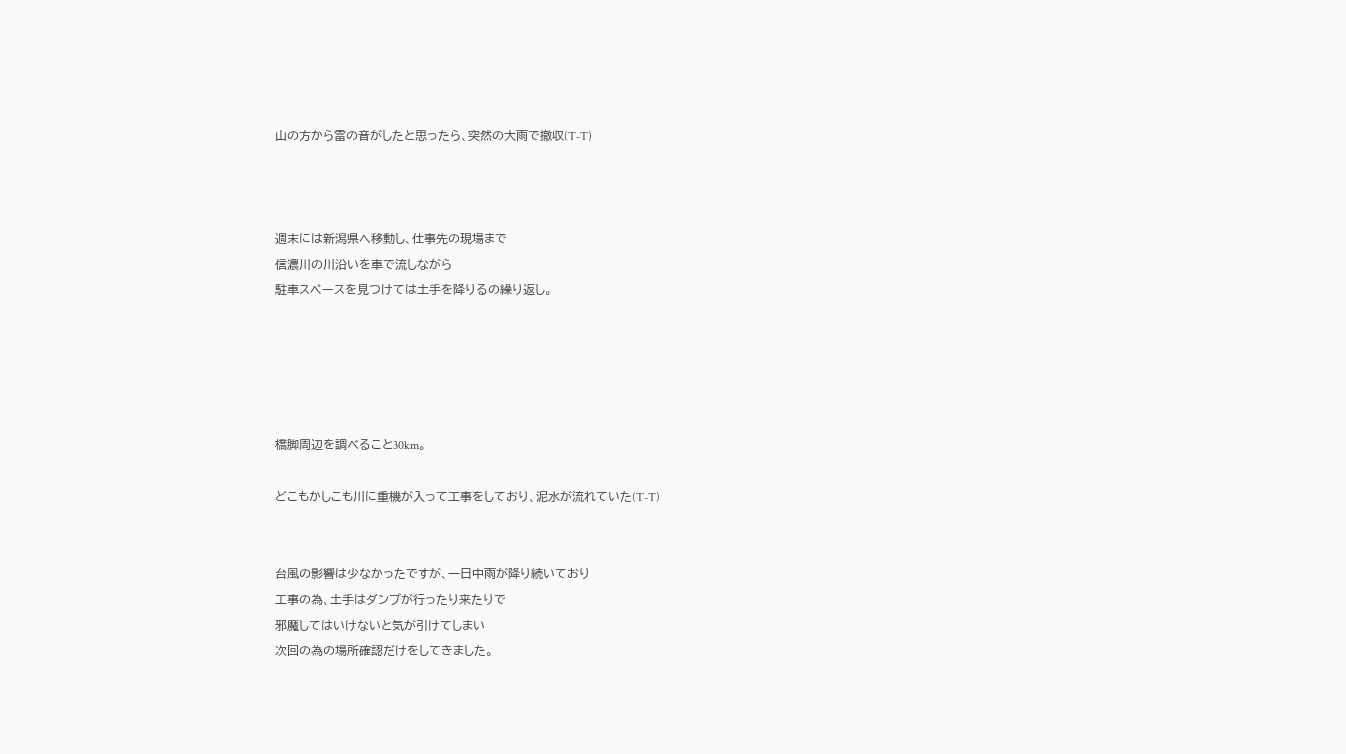山の方から雷の音がしたと思ったら、突然の大雨で撤収(T-T)



週末には新潟県へ移動し、仕事先の現場まで
信濃川の川沿いを車で流しながら
駐車スペースを見つけては土手を降りるの繰り返し。





橋脚周辺を調べること30km。

どこもかしこも川に重機が入って工事をしており、泥水が流れていた(T-T)


台風の影響は少なかったですが、一日中雨が降り続いており
工事の為、土手はダンプが行ったり来たりで
邪魔してはいけないと気が引けてしまい
次回の為の場所確認だけをしてきました。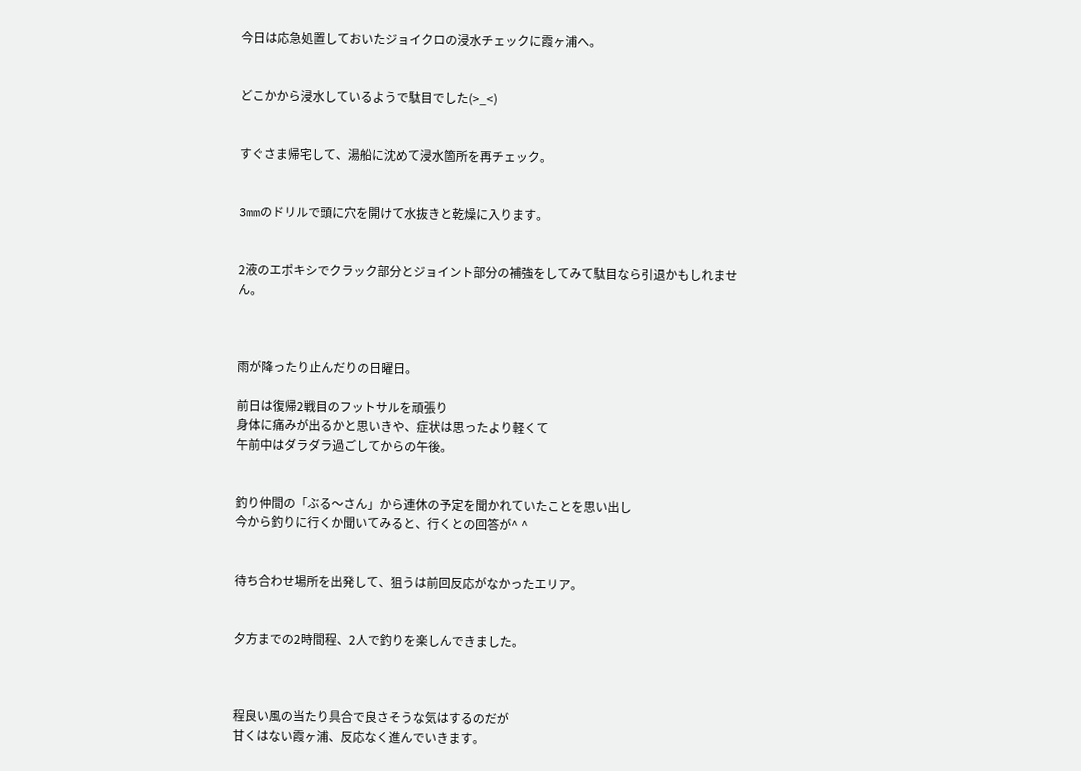今日は応急処置しておいたジョイクロの浸水チェックに霞ヶ浦へ。


どこかから浸水しているようで駄目でした(>_<)


すぐさま帰宅して、湯船に沈めて浸水箇所を再チェック。


3mmのドリルで頭に穴を開けて水抜きと乾燥に入ります。


2液のエポキシでクラック部分とジョイント部分の補強をしてみて駄目なら引退かもしれません。



雨が降ったり止んだりの日曜日。

前日は復帰2戦目のフットサルを頑張り
身体に痛みが出るかと思いきや、症状は思ったより軽くて
午前中はダラダラ過ごしてからの午後。


釣り仲間の「ぶる〜さん」から連休の予定を聞かれていたことを思い出し
今から釣りに行くか聞いてみると、行くとの回答が^ ^


待ち合わせ場所を出発して、狙うは前回反応がなかったエリア。


夕方までの2時間程、2人で釣りを楽しんできました。



程良い風の当たり具合で良さそうな気はするのだが
甘くはない霞ヶ浦、反応なく進んでいきます。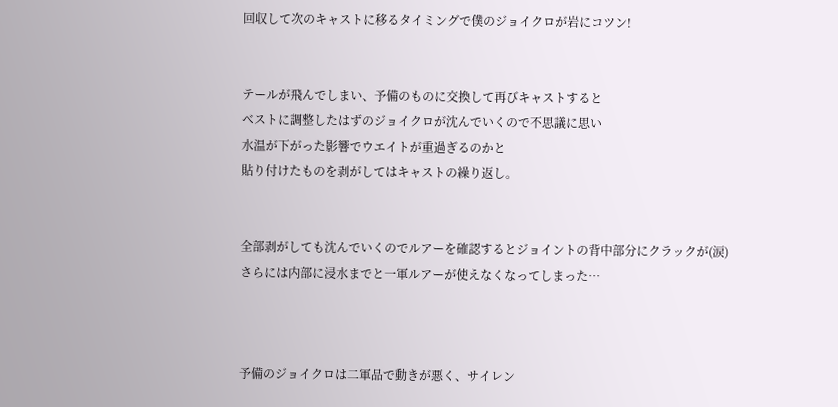回収して次のキャストに移るタイミングで僕のジョイクロが岩にコツン!


テールが飛んでしまい、予備のものに交換して再びキャストすると
ベストに調整したはずのジョイクロが沈んでいくので不思議に思い
水温が下がった影響でウエイトが重過ぎるのかと
貼り付けたものを剥がしてはキャストの繰り返し。


全部剥がしても沈んでいくのでルアーを確認するとジョイントの背中部分にクラックが(涙)
さらには内部に浸水までと一軍ルアーが使えなくなってしまった…



予備のジョイクロは二軍品で動きが悪く、サイレン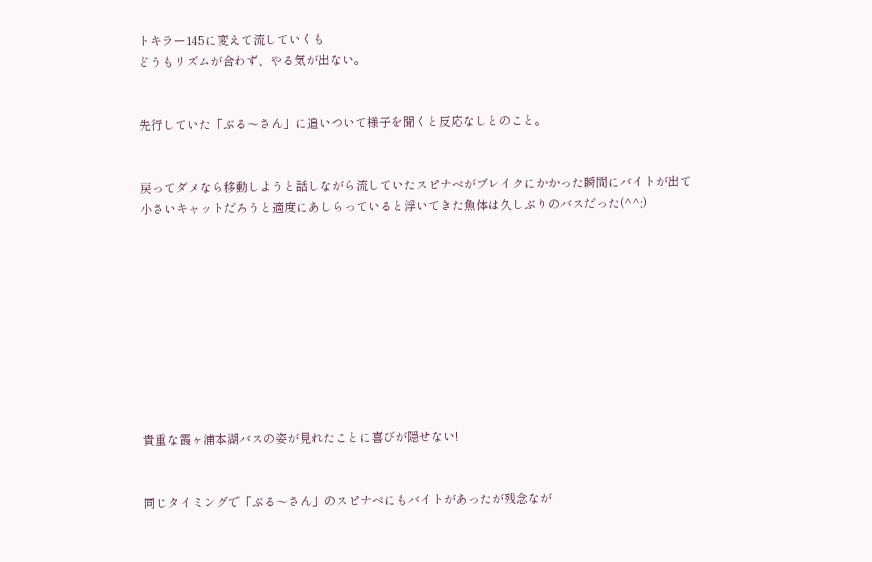トキラー145に変えて流していくも
どうもリズムが合わず、やる気が出ない。


先行していた「ぶる〜さん」に追いついて様子を聞くと反応なしとのこと。


戻ってダメなら移動しようと話しながら流していたスピナベがブレイクにかかった瞬間にバイトが出て
小さいキャットだろうと適度にあしらっていると浮いてきた魚体は久しぶりのバスだった(^^;)










貴重な霞ヶ浦本湖バスの姿が見れたことに喜びが隠せない!


同じタイミングで「ぶる〜さん」のスピナベにもバイトがあったが残念なが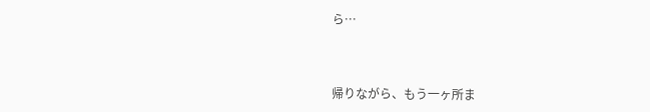ら…



帰りながら、もう一ヶ所ま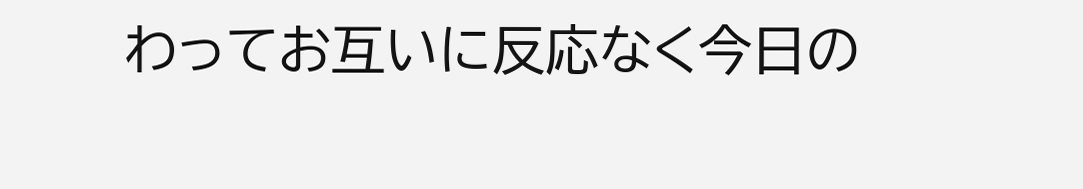わってお互いに反応なく今日の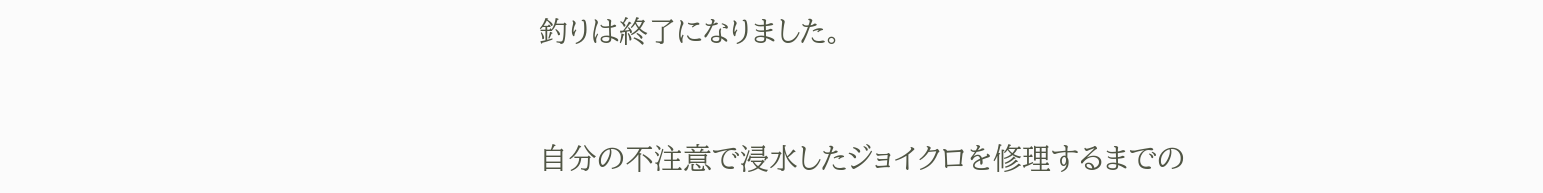釣りは終了になりました。



自分の不注意で浸水したジョイクロを修理するまでの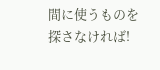間に使うものを探さなければ!